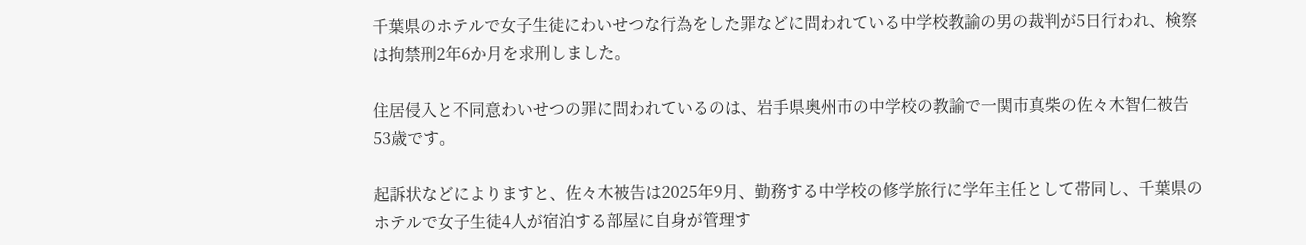千葉県のホテルで女子生徒にわいせつな行為をした罪などに問われている中学校教諭の男の裁判が5日行われ、検察は拘禁刑2年6か月を求刑しました。

住居侵入と不同意わいせつの罪に問われているのは、岩手県奥州市の中学校の教諭で一関市真柴の佐々木智仁被告53歳です。

起訴状などによりますと、佐々木被告は2025年9月、勤務する中学校の修学旅行に学年主任として帯同し、千葉県のホテルで女子生徒4人が宿泊する部屋に自身が管理す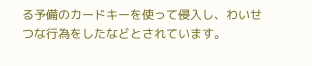る予備のカードキーを使って侵入し、わいせつな行為をしたなどとされています。